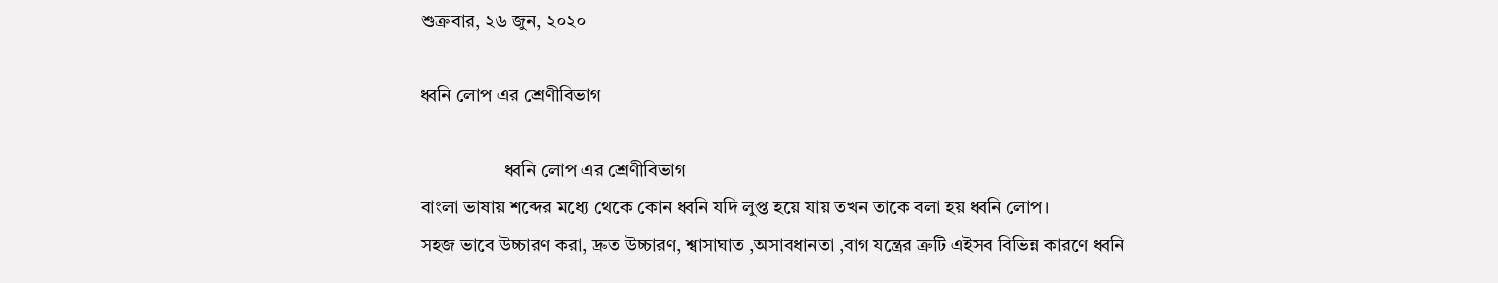শুক্রবার, ২৬ জুন, ২০২০

ধ্বনি লোপ এর শ্রেণীবিভাগ

                  ধ্বনি লোপ এর শ্রেণীবিভাগ
বাংলা ভাষায় শব্দের মধ্যে থেকে কোন ধ্বনি যদি লুপ্ত হয়ে যায় তখন তাকে বলা হয় ধ্বনি লোপ।
সহজ ভাবে উচ্চারণ করা, দ্রুত উচ্চারণ, শ্বাসাঘাত ,অসাবধানতা ,বাগ যন্ত্রের ত্রুটি এইসব বিভিন্ন কারণে ধ্বনি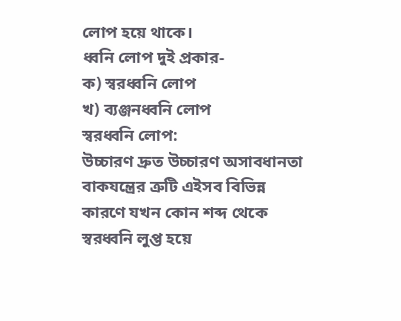লোপ হয়ে থাকে।
ধ্বনি লোপ দুই প্রকার-
ক) স্বরধ্বনি লোপ
খ) ব্যঞ্জনধ্বনি লোপ
স্বরধ্বনি লোপ:
উচ্চারণ দ্রুত উচ্চারণ অসাবধানতা বাকযন্ত্রের ত্রুটি এইসব বিভিন্ন কারণে যখন কোন শব্দ থেকে স্বরধ্বনি লুপ্ত হয়ে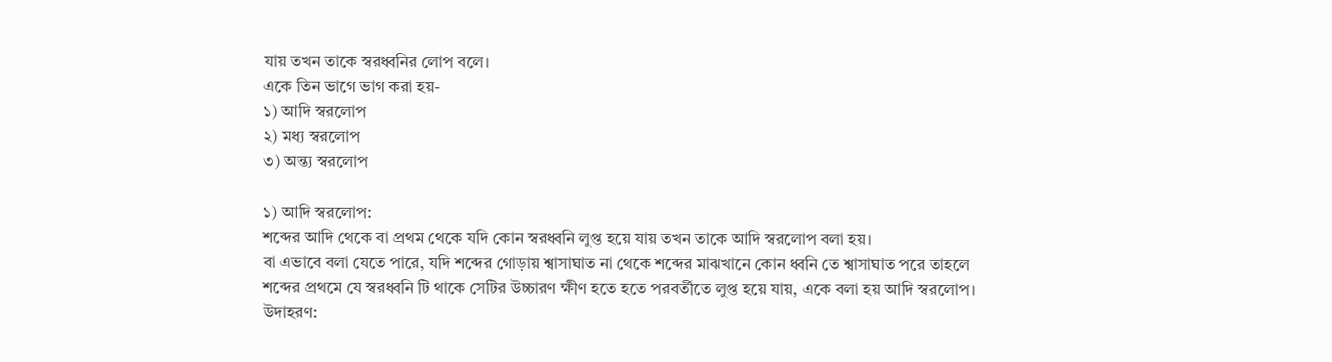যায় তখন তাকে স্বরধ্বনির লোপ বলে।
একে তিন ভাগে ভাগ করা হয়-
১) আদি স্বরলোপ
২) মধ্য স্বরলোপ
৩) অন্ত‍্য স্বরলোপ

১) আদি স্বরলোপ:
শব্দের আদি থেকে বা প্রথম থেকে যদি কোন স্বরধ্বনি লুপ্ত হয়ে যায় তখন তাকে আদি স্বরলোপ বলা হয়।
বা এভাবে বলা যেতে পারে, যদি শব্দের গোড়ায় শ্বাসাঘাত না থেকে শব্দের মাঝখানে কোন ধ্বনি তে শ্বাসাঘাত পরে তাহলে শব্দের প্রথমে যে স্বরধ্বনি টি থাকে সেটির উচ্চারণ ক্ষীণ হতে হতে পরবর্তীতে লুপ্ত হয়ে যায়, একে বলা হয় আদি স্বরলোপ।
উদাহরণ: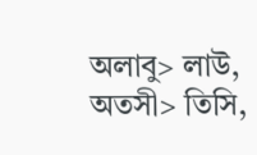অলাবু> লাউ, অতসী> তিসি,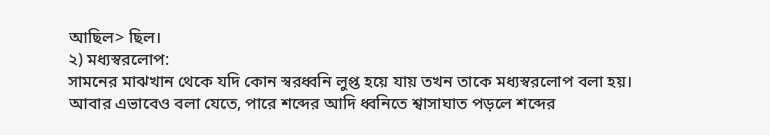আছিল> ছিল।
২) মধ্যস্বরলোপ:
সামনের মাঝখান থেকে যদি কোন স্বরধ্বনি লুপ্ত হয়ে যায় তখন তাকে মধ্যস্বরলোপ বলা হয়।
আবার এভাবেও বলা যেতে, পারে শব্দের আদি ধ্বনিতে শ্বাসাঘাত পড়লে শব্দের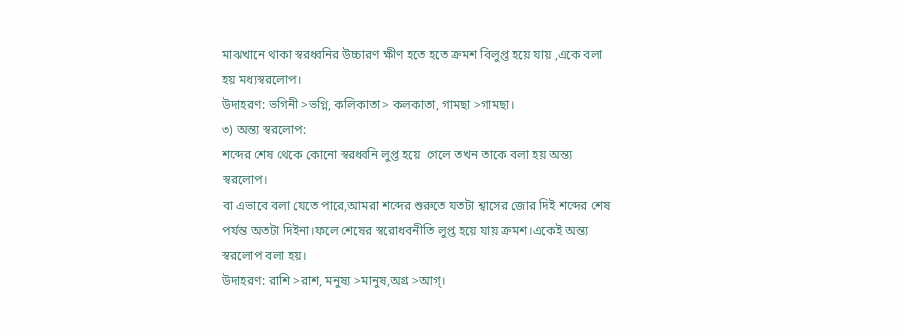মাঝখানে থাকা স্বরধ্বনির উচ্চারণ ক্ষীণ হতে হতে ক্রমশ বিলুপ্ত হয়ে যায় ,একে বলা হয় মধ্যস্বরলোপ।
উদাহরণ: ভগিনী >ভগ্নি, কলিকাতা> কলকাতা, গামছা >গামছা।
৩) অন্ত‍্য স্বরলোপ:
শব্দের শেষ থেকে কোনো স্বরধ্বনি লুপ্ত হয়ে  গেলে তখন তাকে বলা হয় অন্ত‍্য স্বরলোপ।
বা এভাবে বলা যেতে পারে,আমরা শব্দের শুরুতে যতটা শ্বাসের জোর দিই শব্দের শেষ পর্যন্ত অতটা দিইনা।ফলে শেষের স্বরোধবনীতি লুপ্ত হয়ে যায় ক্রমশ।একেই অন্ত‍্য স্বরলোপ বলা হয়।
উদাহরণ: রাশি >রাশ, মনুষ্য >মানুষ,অগ্র >আগ্।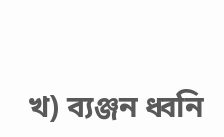খ) ব্যঞ্জন ধ্বনি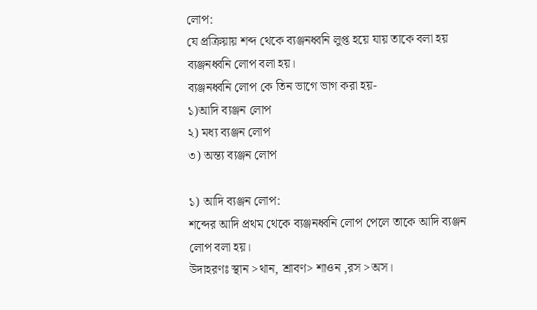লোপ:
যে প্রক্রিয়ায় শব্দ থেকে ব্যঞ্জনধ্বনি লুপ্ত হয়ে যায় তাকে বলা হয় ব্যঞ্জনধ্বনি লোপ বলা হয়।
ব্যঞ্জনধ্বনি লোপ কে তিন ভাগে ভাগ করা হয়-
১)আদি ব্যঞ্জন লোপ
২) মধ্য ব্যঞ্জন লোপ
৩) অন্ত‍্য ব্যঞ্জন লোপ

১) আদি ব্যঞ্জন লোপ:
শব্দের আদি প্রথম থেকে ব্যঞ্জনধ্বনি লোপ পেলে তাকে আদি ব্যঞ্জন লোপ বলা হয়।
উদাহরণঃ স্থান >থান, শ্রাবণ> শাওন ,রস >অস।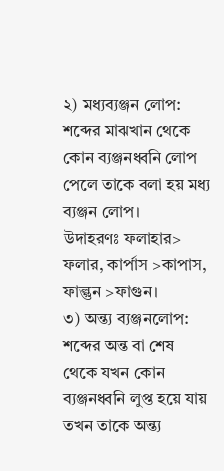২) মধ্যব্যঞ্জন লোপ:
শব্দের মাঝখান থেকে কোন ব্যঞ্জনধ্বনি লোপ পেলে তাকে বলা হয় মধ্য ব্যঞ্জন লোপ।
উদাহরণঃ ফলাহার> ফলার, কার্পাস >কাপাস, ফাল্গুন >ফাগুন।
৩) অন্ত‍্য ব্যঞ্জনলোপ:
শব্দের অন্ত বা শেষ থেকে যখন কোন ব্যঞ্জনধ্বনি লুপ্ত হয়ে যায় তখন তাকে অন্ত‍্য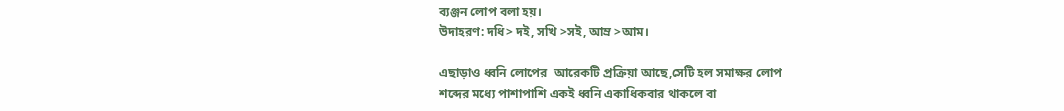ব্যঞ্জন লোপ বলা হয়।
উদাহরণ: দধি> দই, সখি >সই, আম্র >আম।

এছাড়াও ধ্বনি লোপের  আরেকটি প্রক্রিয়া আছে,সেটি হল সমাক্ষর লোপ
শব্দের মধ্যে পাশাপাশি একই ধ্বনি একাধিকবার থাকলে বা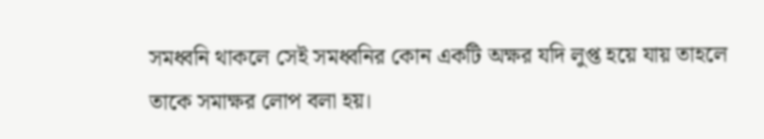সমধ্বনি থাকলে সেই সমধ্বনির কোন একটি অক্ষর যদি লুপ্ত হয়ে যায় তাহলে তাকে সমাক্ষর লোপ বলা হয়।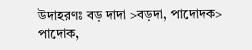উদাহরণঃ বড় দাদা >বড়দা, পাদোদক> পাদোক,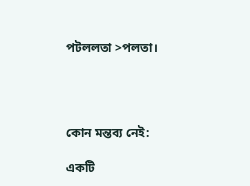পটললতা >পলতা।




কোন মন্তব্য নেই:

একটি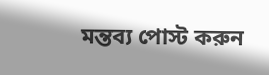মন্তব্য পোস্ট করুন